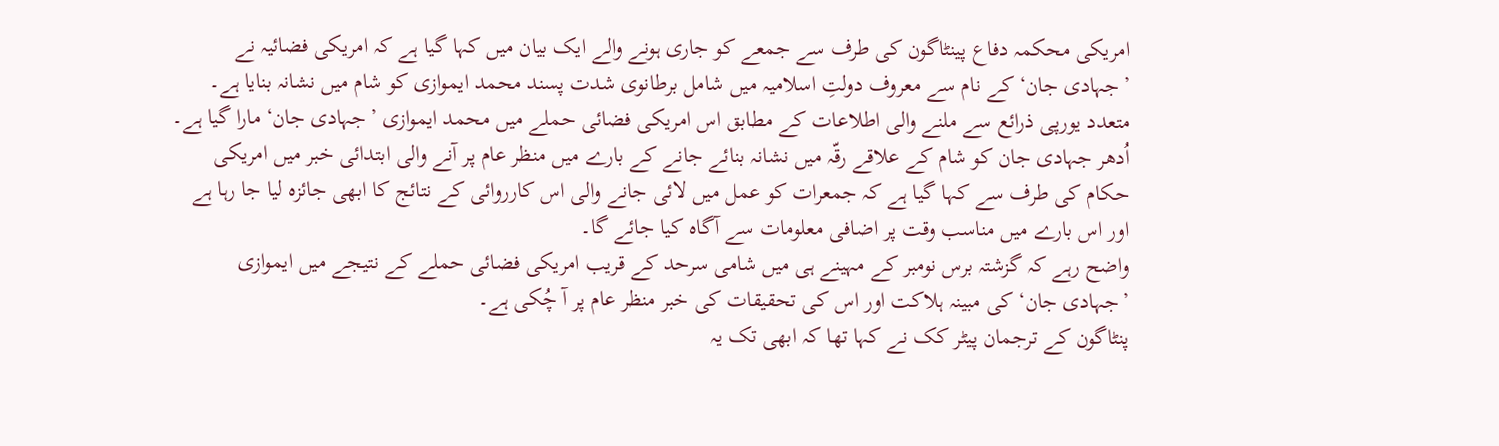امریکی محکمہ دفاع پینٹاگون کی طرف سے جمعے کو جاری ہونے والے ایک بیان میں کہا گیا ہے کہ امریکی فضائیہ نے ’جہادی جان‘ کے نام سے معروف دولتِ اسلامیہ میں شامل برطانوی شدت پسند محمد ایموازی کو شام میں نشانہ بنایا ہے۔
متعدد یورپی ذرائع سے ملنے والی اطلاعات کے مطابق اس امریکی فضائی حملے میں محمد ایموازی ’جہادی جان‘ مارا گیا ہے۔ اُدھر جہادی جان کو شام کے علاقے رقّہ میں نشانہ بنائے جانے کے بارے میں منظر عام پر آنے والی ابتدائی خبر میں امریکی حکام کی طرف سے کہا گیا ہے کہ جمعرات کو عمل میں لائی جانے والی اس کارروائی کے نتائج کا ابھی جائزہ لیا جا رہا ہے اور اس بارے میں مناسب وقت پر اضافی معلومات سے آگاہ کیا جائے گا۔
واضح رہے کہ گزشتہ برس نومبر کے مہینے ہی میں شامی سرحد کے قریب امریکی فضائی حملے کے نتیجے میں ایموازی ’جہادی جان‘ کی مبینہ ہلاکت اور اس کی تحقیقات کی خبر منظر عام پر آ چُکی ہے۔
پنٹاگون کے ترجمان پیٹر کک نے کہا تھا کہ ابھی تک یہ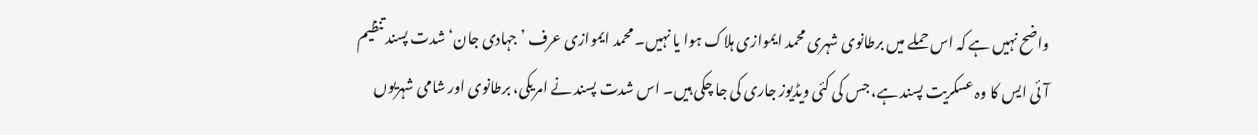واضح نہیں ہے کہ اس حملے میں برطانوی شہری محمد ایموازی ہلاک ہوا یا نہیں۔ محمد ایموازی عرف ’جہادی جان‘ شدت پسند تنظیم آئی ایس کا وہ عسکریت پسند ہے، جس کی کئی ویڈیوز جاری کی جا چکی ہیں۔ اس شدت پسند نے امریکی، برطانوی اور شامی شہریوں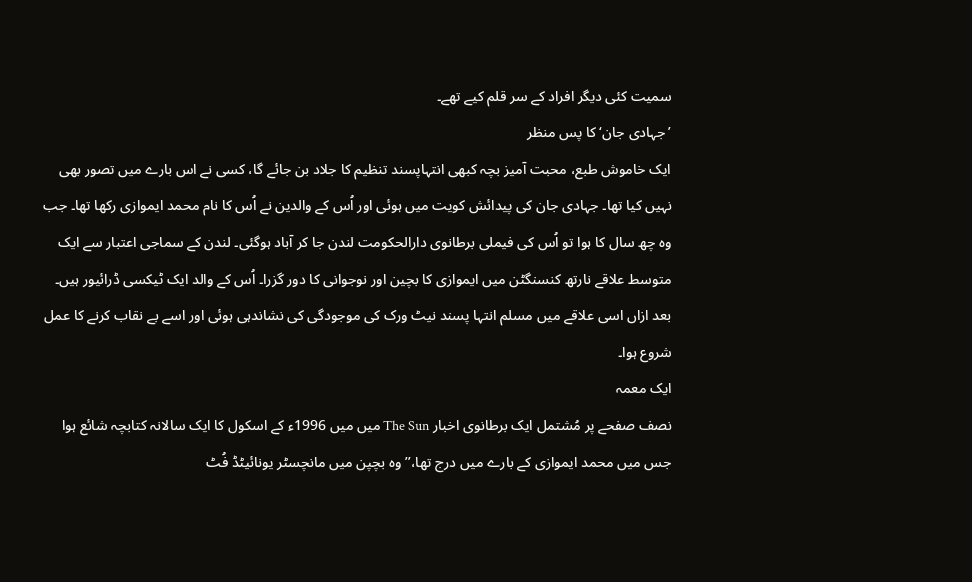سمیت کئی دیگر افراد کے سر قلم کیے تھے۔
’جہادی جان‘ کا پس منظر
ایک خاموش طبع، محبت آمیز بچہ کبھی انتہاپسند تنظیم کا جلاد بن جائے گا، کسی نے اس بارے میں تصور بھی نہیں کیا تھا۔ جہادی جان کی پیدائش کویت میں ہوئی اور اُس کے والدین نے اُس کا نام محمد ایموازی رکھا تھا۔ جب وہ چھ سال کا ہوا تو اُس کی فیملی برطانوی دارالحکومت لندن جا کر آباد ہوگئی۔ لندن کے سماجی اعتبار سے ایک متوسط علاقے نارتھ کنسنگٹن میں ایموازی کا بچین اور نوجوانی کا دور گزرا۔ اُس کے والد ایک ٹیکسی ڈرائیور ہیں۔ بعد ازاں اسی علاقے میں مسلم انتہا پسند نیٹ ورک کی موجودگی کی نشاندہی ہوئی اور اسے بے نقاب کرنے کا عمل شروع ہوا۔
ایک معمہ
نصف صفحے پر مُشتمل ایک برطانوی اخبار The Sun میں میں 1996ء کے اسکول کا ایک سالانہ کتابچہ شائع ہوا جس میں محمد ایموازی کے بارے میں درج تھا،’’ وہ بچپن میں مانچسٹر یونائیٹڈ فُٹ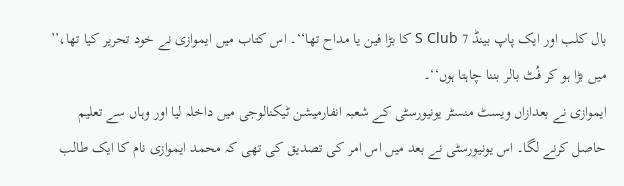بال کلب اور ایک پاپ بینڈ 7 S Club کا بڑا فین یا مداح تھا‘‘۔ اس کتاب میں ایموازی نے خود تحریر کیا تھا،’’ میں بڑا ہو کر فُٹ بالر بننا چاہتا ہوں‘‘۔
ایموازی نے بعدازاں ویسٹ منسٹر یونیورسٹی کے شعبہ انفارمیشن ٹیکنالوجی میں داخلہ لیا اور وہاں سے تعلیم حاصل کرنے لگا۔ اس یونیورسٹی نے بعد میں اس امر کی تصدیق کی تھی کہ محمد ایموازی نام کا ایک طالب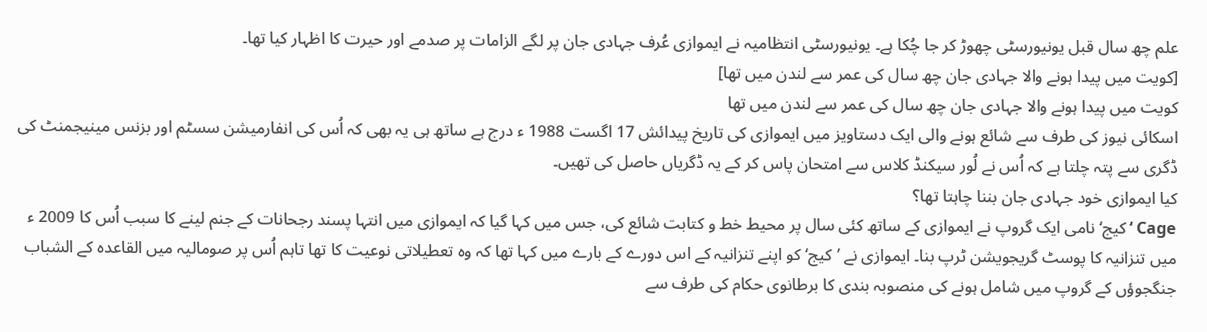علم چھ سال قبل یونیورسٹی چھوڑ کر جا چُکا ہے۔ یونیورسٹی انتظامیہ نے ایموازی عُرف جہادی جان پر لگے الزامات پر صدمے اور حیرت کا اظہار کیا تھا۔
[کویت میں پیدا ہونے والا جہادی جان چھ سال کی عمر سے لندن میں تھا]
کویت میں پیدا ہونے والا جہادی جان چھ سال کی عمر سے لندن میں تھا
اسکائی نیوز کی طرف سے شائع ہونے والی ایک دستاویز میں ایموازی کی تاریخ پیدائش 17 اگست 1988 ء درج ہے ساتھ ہی یہ بھی کہ اُس کی انفارمیشن سسٹم اور بزنس مینیجمنٹ کی ڈگری سے پتہ چلتا ہے کہ اُس نے لُور سیکنڈ کلاس سے امتحان پاس کر کے یہ ڈگریاں حاصل کی تھیں۔
کیا ایموازی خود جہادی جان بننا چاہتا تھا؟
Cage ‘ کیج‘ نامی ایک گروپ نے ایموازی کے ساتھ کئی سال پر محیط خط و کتابت شائع کی، جس میں کہا گیا کہ ایموازی میں انتہا پسند رجحانات کے جنم لینے کا سبب اُس کا 2009 ء میں تنزانیہ کا پوسٹ گریجویشن ٹرپ بنا۔ ایموازی نے ’کیج‘ کو اپنے تنزانیہ کے اس دورے کے بارے میں کہا تھا کہ وہ تعطیلاتی نوعیت کا تھا تاہم اُس پر صومالیہ میں القاعدہ کے الشباب جنگجوؤں کے گروپ میں شامل ہونے کی منصوبہ بندی کا برطانوی حکام کی طرف سے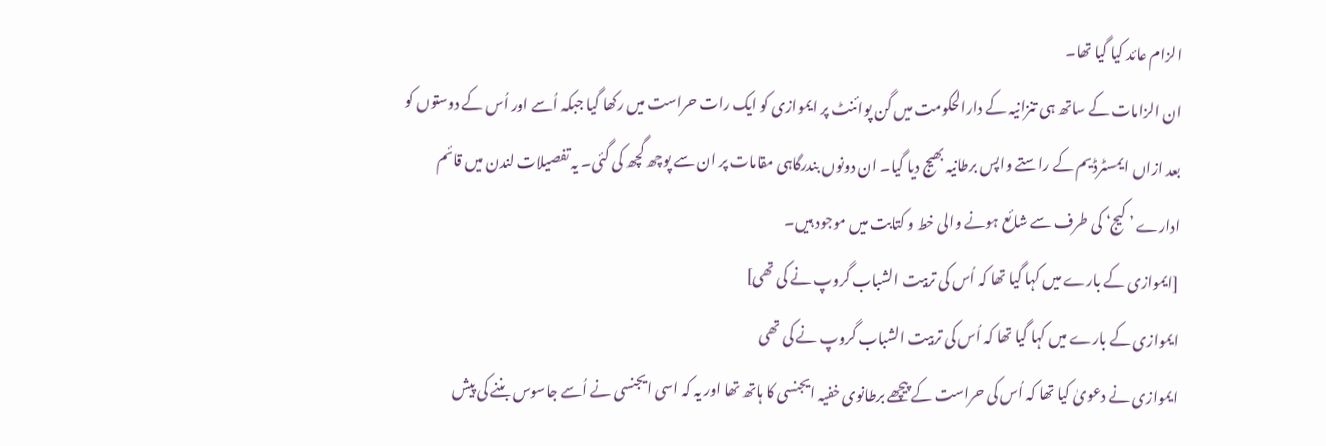الزام عائد کیا گیا تھا۔
ان الزامات کے ساتھ ہی تنزانیہ کے دارالحکومت میں گن پوائنٹ پر ایموازی کو ایک رات حراست میں رکھا گیا جبکہ اُسے اور اُس کے دوستوں کو بعد ازاں ایمسٹرڈیم کے راستے واپس برطانیہ بھیج دیا گیا۔ ان دونوں بندرگاہی مقامات پر ان سے پوچھ گچھ کی گئی۔ یہ تفصیلات لندن میں قائم ادارے ’ کیج‘ کی طرف سے شائع ہونے والی خط و کتابت میں موجود ہیں۔
[ایموازی کے بارے میں کہا گیا تھا کہ اُس کی تربیت الشباب گروپ نے کی تھی]
ایموازی کے بارے میں کہا گیا تھا کہ اُس کی تربیت الشباب گروپ نے کی تھی
ایموازی نے دعویٰ کیا تھا کہ اُس کی حراست کے پیچھے برطانوی خفیہ ایجنسی کا ہاتھ تھا اور یہ کہ اسی ایجنسی نے اُسے جاسوس بننے کی پیش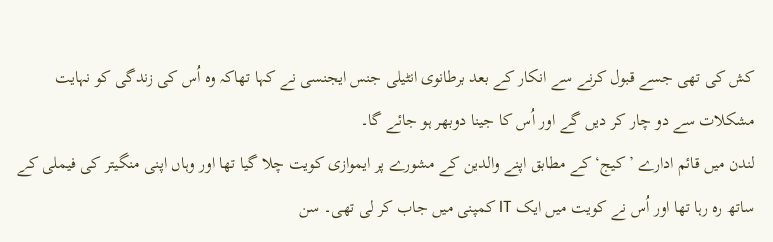کش کی تھی جسے قبول کرنے سے انکار کے بعد برطانوی انٹیلی جنس ایجنسی نے کہا تھاکہ وہ اُس کی زندگی کو نہایت مشکلات سے دو چار کر دیں گے اور اُس کا جینا دوبھر ہو جائے گا۔
لندن میں قائم ادارے ’ کیج‘ کے مطابق اپنے والدین کے مشورے پر ایموازی کویت چلا گیا تھا اور وہاں اپنی منگیتر کی فیملی کے ساتھ رہ رہا تھا اور اُس نے کویت میں ایک IT کمپنی میں جاب کر لی تھی۔ سن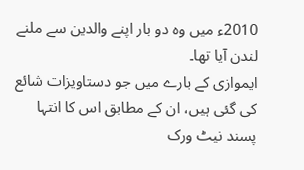2010ء میں وہ دو بار اپنے والدین سے ملنے لندن آیا تھا۔
ایموازی کے بارے میں جو دستاویزات شائع کی گئی ہیں، ان کے مطابق اس کا انتہا پسند نیٹ ورک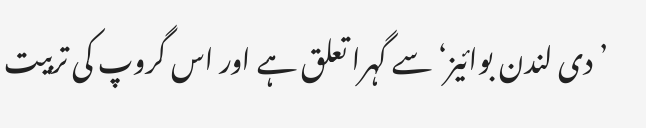’ دی لندن بوائیز‘ سے گہرا تعلق ہے اور اس گروپ کی تربیت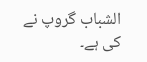الشباب گروپ نے کی ہے۔